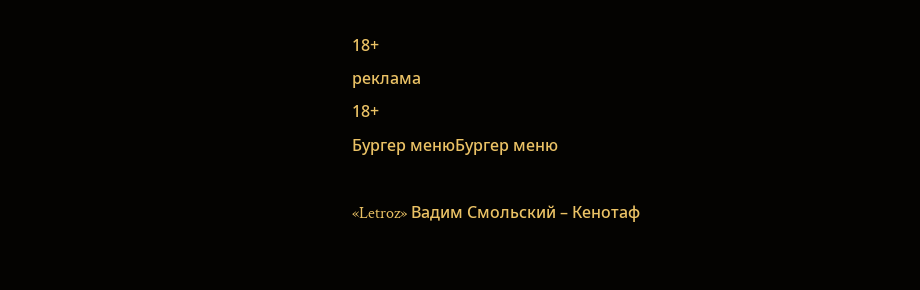18+
реклама
18+
Бургер менюБургер меню

«Letroz» Вадим Смольский – Кенотаф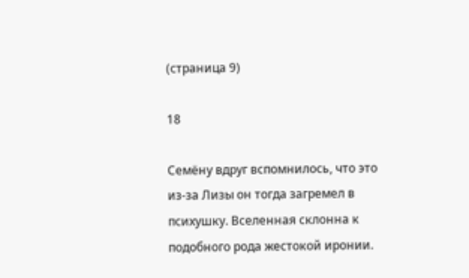(страница 9)

18

Семёну вдруг вспомнилось, что это из-за Лизы он тогда загремел в психушку. Вселенная склонна к подобного рода жестокой иронии.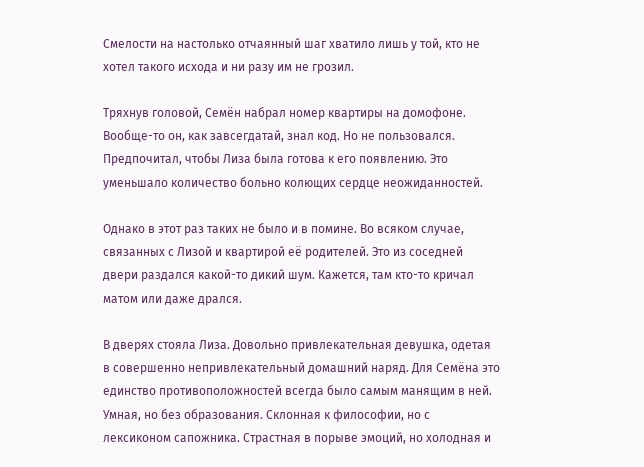Смелости на настолько отчаянный шаг хватило лишь у той, кто не хотел такого исхода и ни разу им не грозил.

Тряхнув головой, Семён набрал номер квартиры на домофоне. Вообще-то он, как завсегдатай, знал код. Но не пользовался. Предпочитал, чтобы Лиза была готова к его появлению. Это уменьшало количество больно колющих сердце неожиданностей.

Однако в этот раз таких не было и в помине. Во всяком случае, связанных с Лизой и квартирой её родителей. Это из соседней двери раздался какой-то дикий шум. Кажется, там кто-то кричал матом или даже дрался.

В дверях стояла Лиза. Довольно привлекательная девушка, одетая в совершенно непривлекательный домашний наряд. Для Семёна это единство противоположностей всегда было самым манящим в ней. Умная, но без образования. Склонная к философии, но с лексиконом сапожника. Страстная в порыве эмоций, но холодная и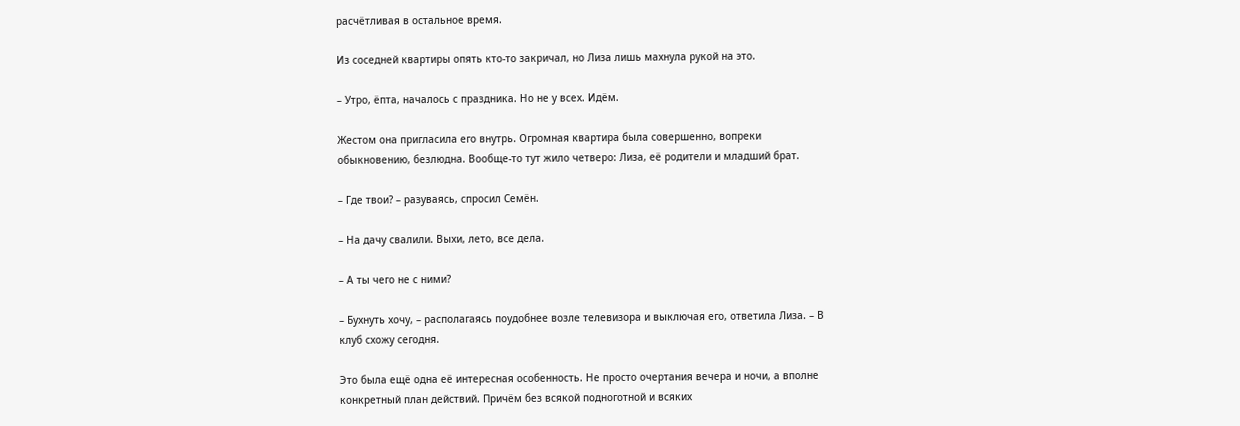расчётливая в остальное время.

Из соседней квартиры опять кто-то закричал, но Лиза лишь махнула рукой на это.

– Утро, ёпта, началось с праздника. Но не у всех. Идём.

Жестом она пригласила его внутрь. Огромная квартира была совершенно, вопреки обыкновению, безлюдна. Вообще-то тут жило четверо: Лиза, её родители и младший брат.

– Где твои? – разуваясь, спросил Семён.

– На дачу свалили. Выхи, лето, все дела.

– А ты чего не с ними?

– Бухнуть хочу, – располагаясь поудобнее возле телевизора и выключая его, ответила Лиза. – В клуб схожу сегодня.

Это была ещё одна её интересная особенность. Не просто очертания вечера и ночи, а вполне конкретный план действий. Причём без всякой подноготной и всяких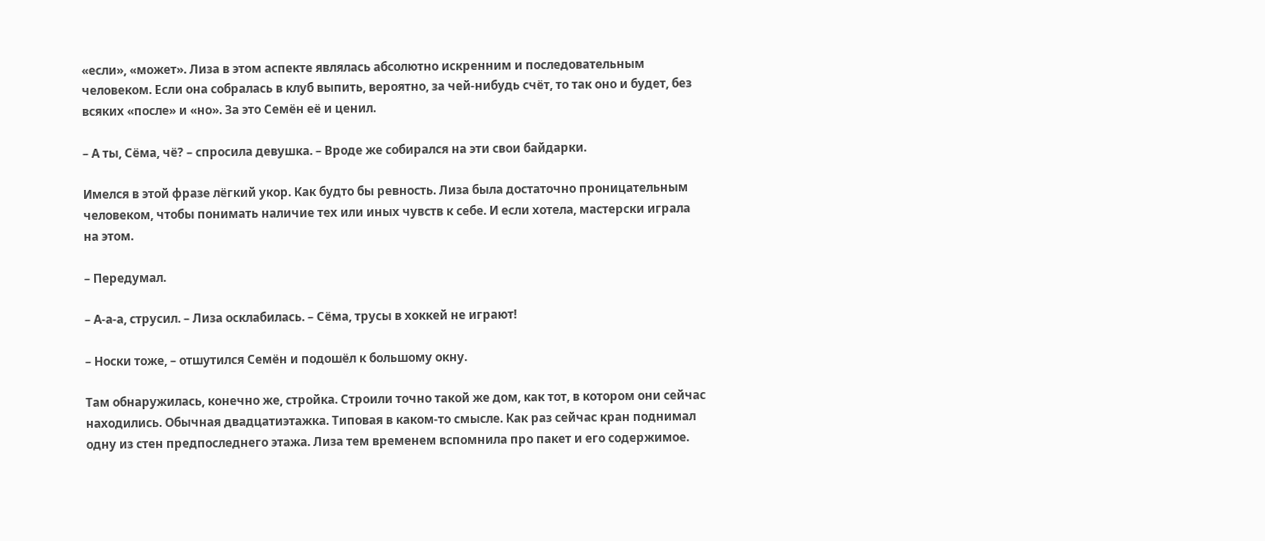«если», «может». Лиза в этом аспекте являлась абсолютно искренним и последовательным человеком. Если она собралась в клуб выпить, вероятно, за чей-нибудь счёт, то так оно и будет, без всяких «после» и «но». За это Семён её и ценил.

– А ты, Сёма, чё? – спросила девушка. – Вроде же собирался на эти свои байдарки.

Имелся в этой фразе лёгкий укор. Как будто бы ревность. Лиза была достаточно проницательным человеком, чтобы понимать наличие тех или иных чувств к себе. И если хотела, мастерски играла на этом.

– Передумал.

– А-а-а, струсил. – Лиза осклабилась. – Сёма, трусы в хоккей не играют!

– Носки тоже, – отшутился Семён и подошёл к большому окну.

Там обнаружилась, конечно же, стройка. Строили точно такой же дом, как тот, в котором они сейчас находились. Обычная двадцатиэтажка. Типовая в каком-то смысле. Как раз сейчас кран поднимал одну из стен предпоследнего этажа. Лиза тем временем вспомнила про пакет и его содержимое.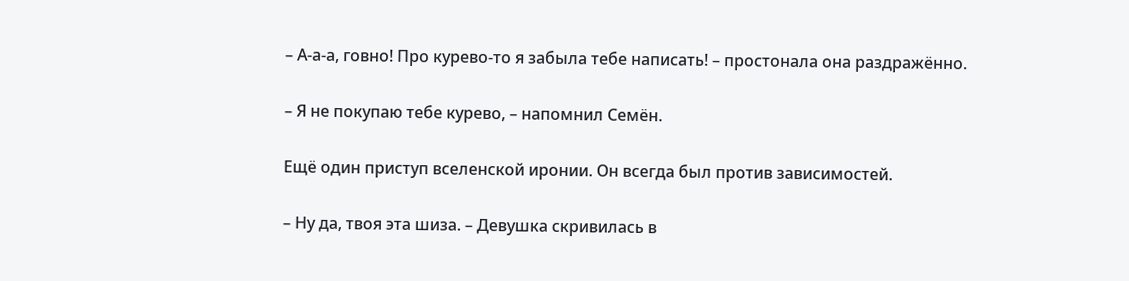– А-а-а, говно! Про курево-то я забыла тебе написать! – простонала она раздражённо.

– Я не покупаю тебе курево, – напомнил Семён.

Ещё один приступ вселенской иронии. Он всегда был против зависимостей.

– Ну да, твоя эта шиза. – Девушка скривилась в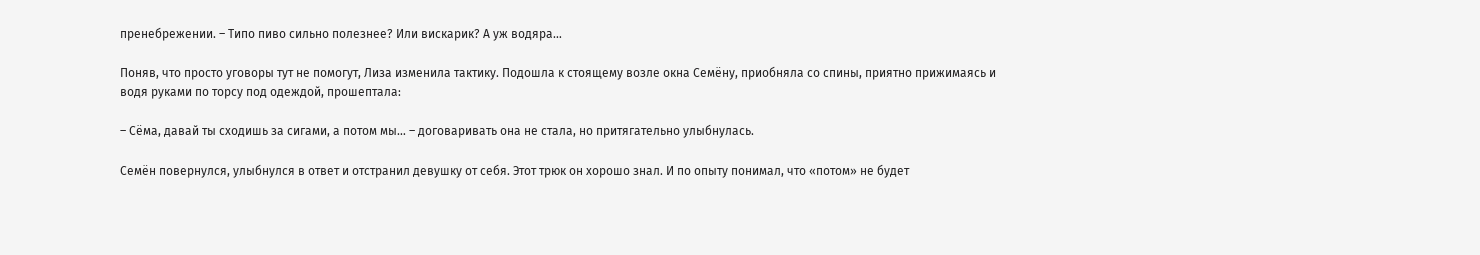пренебрежении. – Типо пиво сильно полезнее? Или вискарик? А уж водяра…

Поняв, что просто уговоры тут не помогут, Лиза изменила тактику. Подошла к стоящему возле окна Семёну, приобняла со спины, приятно прижимаясь и водя руками по торсу под одеждой, прошептала:

– Сёма, давай ты сходишь за сигами, а потом мы… – договаривать она не стала, но притягательно улыбнулась.

Семён повернулся, улыбнулся в ответ и отстранил девушку от себя. Этот трюк он хорошо знал. И по опыту понимал, что «потом» не будет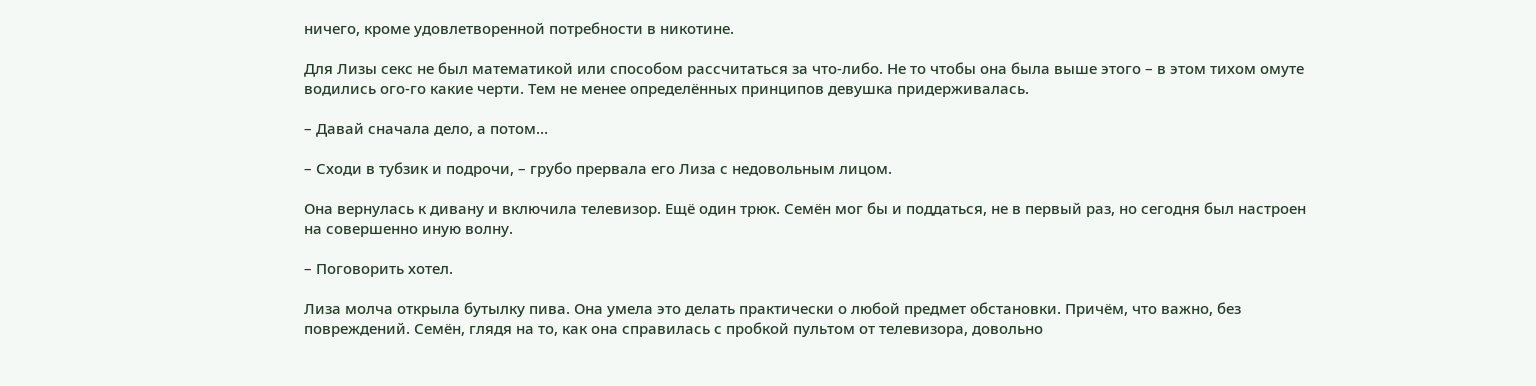ничего, кроме удовлетворенной потребности в никотине.

Для Лизы секс не был математикой или способом рассчитаться за что-либо. Не то чтобы она была выше этого – в этом тихом омуте водились ого-го какие черти. Тем не менее определённых принципов девушка придерживалась.

– Давай сначала дело, а потом…

– Сходи в тубзик и подрочи, – грубо прервала его Лиза с недовольным лицом.

Она вернулась к дивану и включила телевизор. Ещё один трюк. Семён мог бы и поддаться, не в первый раз, но сегодня был настроен на совершенно иную волну.

– Поговорить хотел.

Лиза молча открыла бутылку пива. Она умела это делать практически о любой предмет обстановки. Причём, что важно, без повреждений. Семён, глядя на то, как она справилась с пробкой пультом от телевизора, довольно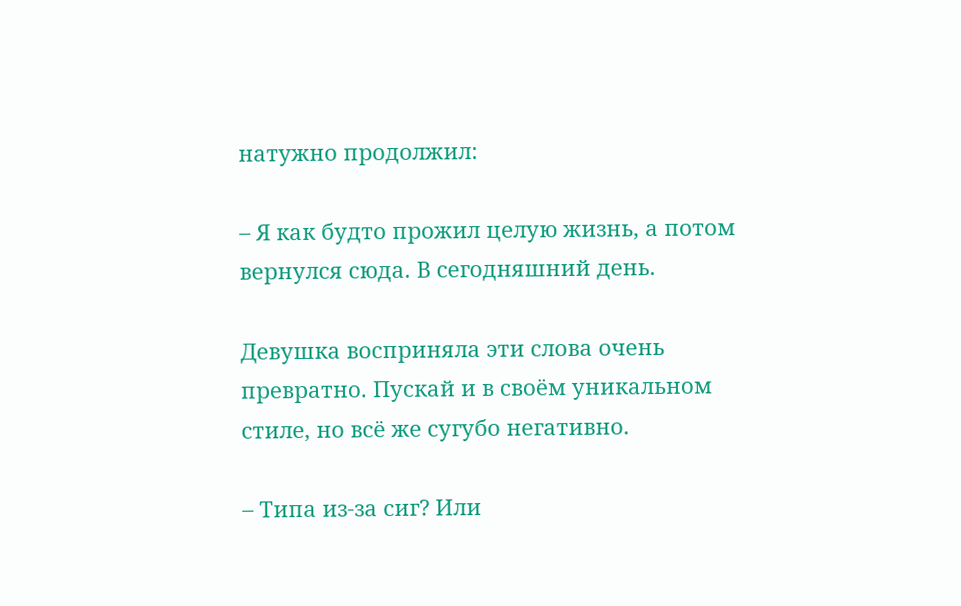натужно продолжил:

– Я как будто прожил целую жизнь, а потом вернулся сюда. В сегодняшний день.

Девушка восприняла эти слова очень превратно. Пускай и в своём уникальном стиле, но всё же сугубо негативно.

– Типа из-за сиг? Или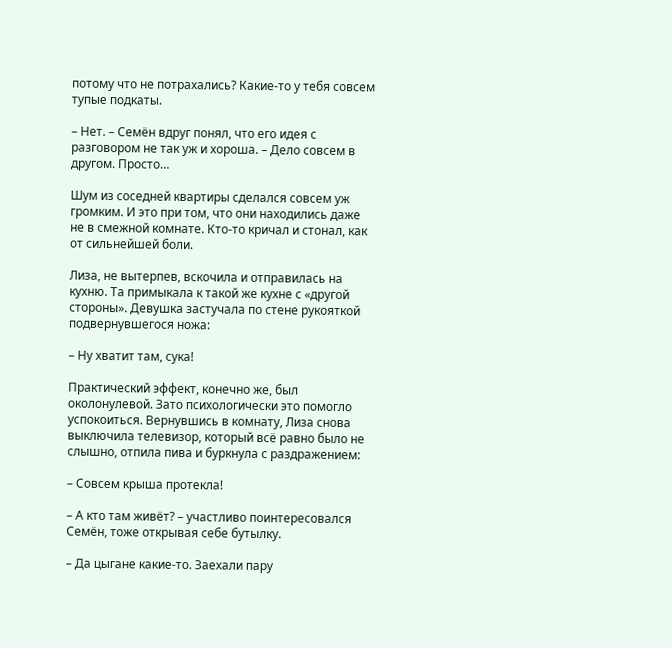потому что не потрахались? Какие-то у тебя совсем тупые подкаты.

– Нет. – Семён вдруг понял, что его идея с разговором не так уж и хороша. – Дело совсем в другом. Просто…

Шум из соседней квартиры сделался совсем уж громким. И это при том, что они находились даже не в смежной комнате. Кто-то кричал и стонал, как от сильнейшей боли.

Лиза, не вытерпев, вскочила и отправилась на кухню. Та примыкала к такой же кухне с «другой стороны». Девушка застучала по стене рукояткой подвернувшегося ножа:

– Ну хватит там, сука!

Практический эффект, конечно же, был околонулевой. Зато психологически это помогло успокоиться. Вернувшись в комнату, Лиза снова выключила телевизор, который всё равно было не слышно, отпила пива и буркнула с раздражением:

– Совсем крыша протекла!

– А кто там живёт? – участливо поинтересовался Семён, тоже открывая себе бутылку.

– Да цыгане какие-то. Заехали пару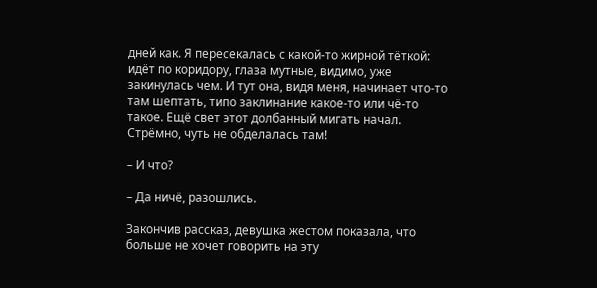дней как. Я пересекалась с какой-то жирной тёткой: идёт по коридору, глаза мутные, видимо, уже закинулась чем. И тут она, видя меня, начинает что-то там шептать, типо заклинание какое-то или чё-то такое. Ещё свет этот долбанный мигать начал. Стрёмно, чуть не обделалась там!

– И что?

– Да ничё, разошлись.

Закончив рассказ, девушка жестом показала, что больше не хочет говорить на эту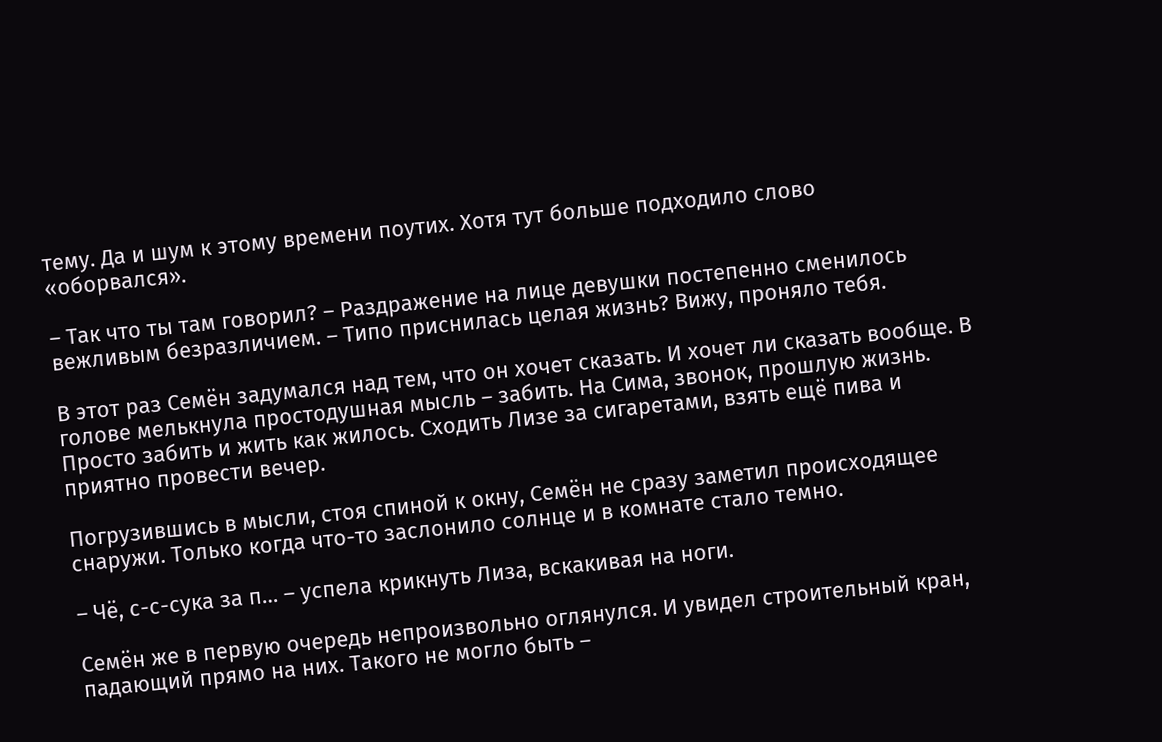тему. Да и шум к этому времени поутих. Хотя тут больше подходило слово «оборвался».

– Так что ты там говорил? – Раздражение на лице девушки постепенно сменилось вежливым безразличием. – Типо приснилась целая жизнь? Вижу, проняло тебя.

В этот раз Семён задумался над тем, что он хочет сказать. И хочет ли сказать вообще. В голове мелькнула простодушная мысль – забить. На Сима, звонок, прошлую жизнь. Просто забить и жить как жилось. Сходить Лизе за сигаретами, взять ещё пива и приятно провести вечер.

Погрузившись в мысли, стоя спиной к окну, Семён не сразу заметил происходящее снаружи. Только когда что-то заслонило солнце и в комнате стало темно.

– Чё, с-с-сука за п… – успела крикнуть Лиза, вскакивая на ноги.

Семён же в первую очередь непроизвольно оглянулся. И увидел строительный кран, падающий прямо на них. Такого не могло быть –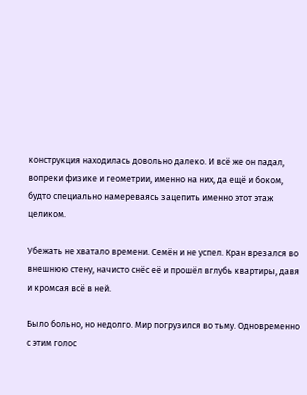конструкция находилась довольно далеко. И всё же он падал, вопреки физике и геометрии, именно на них, да ещё и боком, будто специально намереваясь зацепить именно этот этаж целиком.

Убежать не хватало времени. Семён и не успел. Кран врезался во внешнюю стену, начисто снёс её и прошёл вглубь квартиры, давя и кромсая всё в ней.

Было больно, но недолго. Мир погрузился во тьму. Одновременно с этим голос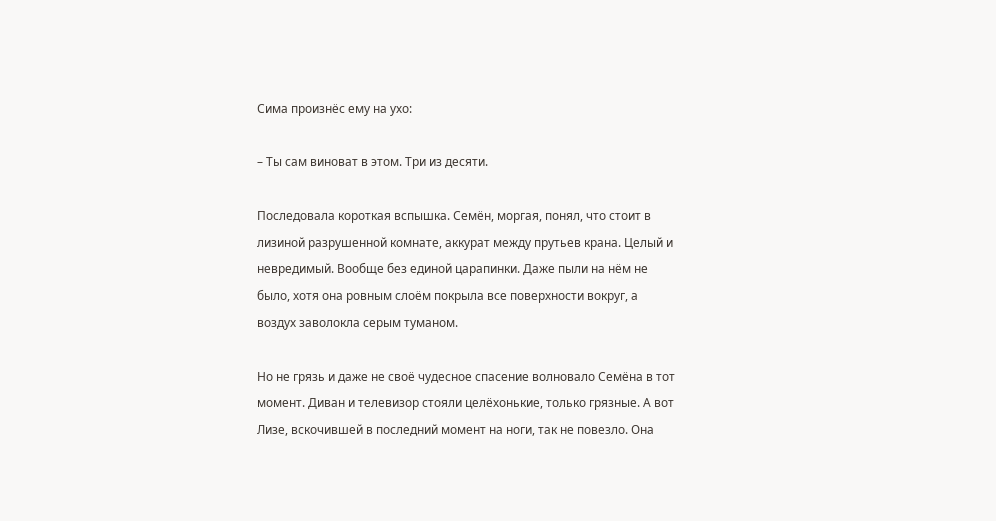Сима произнёс ему на ухо:

– Ты сам виноват в этом. Три из десяти.

Последовала короткая вспышка. Семён, моргая, понял, что стоит в лизиной разрушенной комнате, аккурат между прутьев крана. Целый и невредимый. Вообще без единой царапинки. Даже пыли на нём не было, хотя она ровным слоём покрыла все поверхности вокруг, а воздух заволокла серым туманом.

Но не грязь и даже не своё чудесное спасение волновало Семёна в тот момент. Диван и телевизор стояли целёхонькие, только грязные. А вот Лизе, вскочившей в последний момент на ноги, так не повезло. Она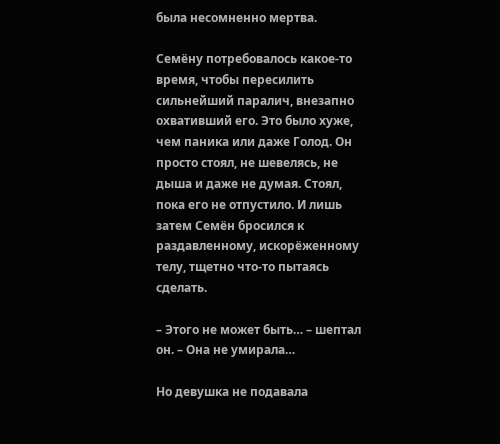была несомненно мертва.

Семёну потребовалось какое-то время, чтобы пересилить сильнейший паралич, внезапно охвативший его. Это было хуже, чем паника или даже Голод. Он просто стоял, не шевелясь, не дыша и даже не думая. Стоял, пока его не отпустило. И лишь затем Семён бросился к раздавленному, искорёженному телу, тщетно что-то пытаясь сделать.

– Этого не может быть… – шептал он. – Она не умирала…

Но девушка не подавала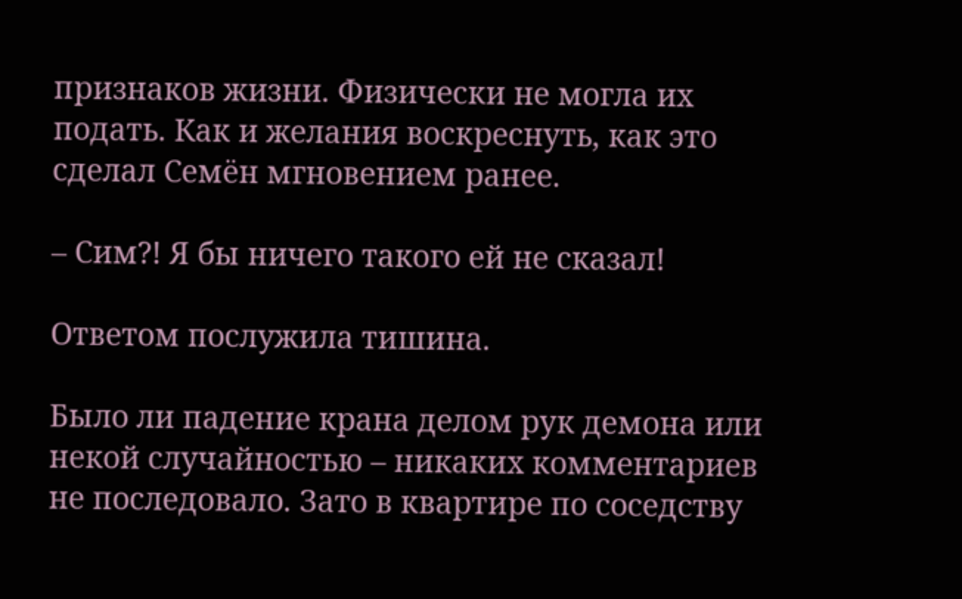признаков жизни. Физически не могла их подать. Как и желания воскреснуть, как это сделал Семён мгновением ранее.

– Сим?! Я бы ничего такого ей не сказал!

Ответом послужила тишина.

Было ли падение крана делом рук демона или некой случайностью – никаких комментариев не последовало. Зато в квартире по соседству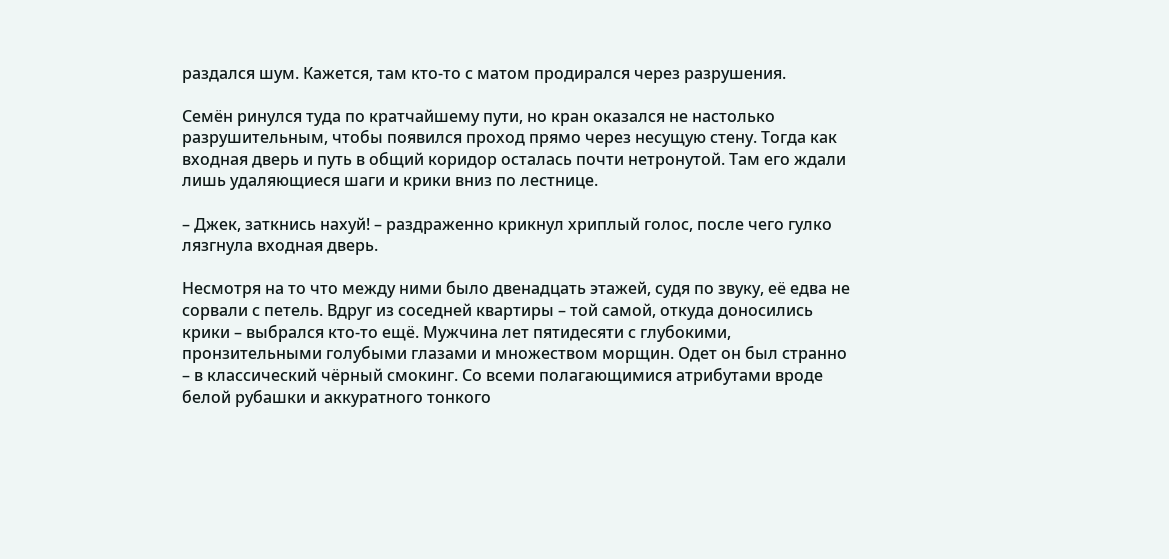раздался шум. Кажется, там кто-то с матом продирался через разрушения.

Семён ринулся туда по кратчайшему пути, но кран оказался не настолько разрушительным, чтобы появился проход прямо через несущую стену. Тогда как входная дверь и путь в общий коридор осталась почти нетронутой. Там его ждали лишь удаляющиеся шаги и крики вниз по лестнице.

– Джек, заткнись нахуй! – раздраженно крикнул хриплый голос, после чего гулко лязгнула входная дверь.

Несмотря на то что между ними было двенадцать этажей, судя по звуку, её едва не сорвали с петель. Вдруг из соседней квартиры – той самой, откуда доносились крики – выбрался кто-то ещё. Мужчина лет пятидесяти с глубокими, пронзительными голубыми глазами и множеством морщин. Одет он был странно – в классический чёрный смокинг. Со всеми полагающимися атрибутами вроде белой рубашки и аккуратного тонкого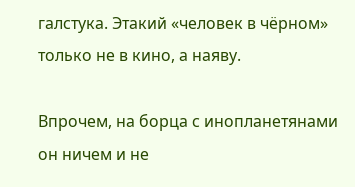галстука. Этакий «человек в чёрном» только не в кино, а наяву.

Впрочем, на борца с инопланетянами он ничем и не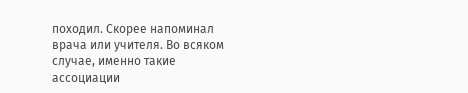походил. Скорее напоминал врача или учителя. Во всяком случае, именно такие ассоциации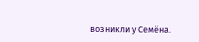возникли у Семёна.